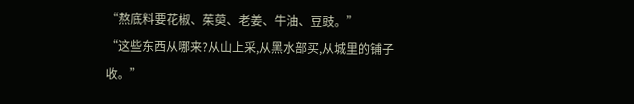“熬底料要花椒、茱萸、老姜、牛油、豆豉。”
“这些东西从哪来?从山上采,从黑水部买,从城里的铺子收。”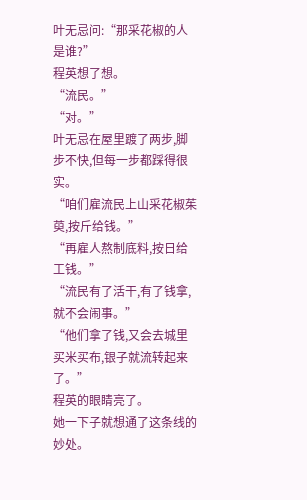叶无忌问:“那采花椒的人是谁?”
程英想了想。
“流民。”
“对。”
叶无忌在屋里踱了两步,脚步不快,但每一步都踩得很实。
“咱们雇流民上山采花椒茱萸,按斤给钱。”
“再雇人熬制底料,按日给工钱。”
“流民有了活干,有了钱拿,就不会闹事。”
“他们拿了钱,又会去城里买米买布,银子就流转起来了。”
程英的眼睛亮了。
她一下子就想通了这条线的妙处。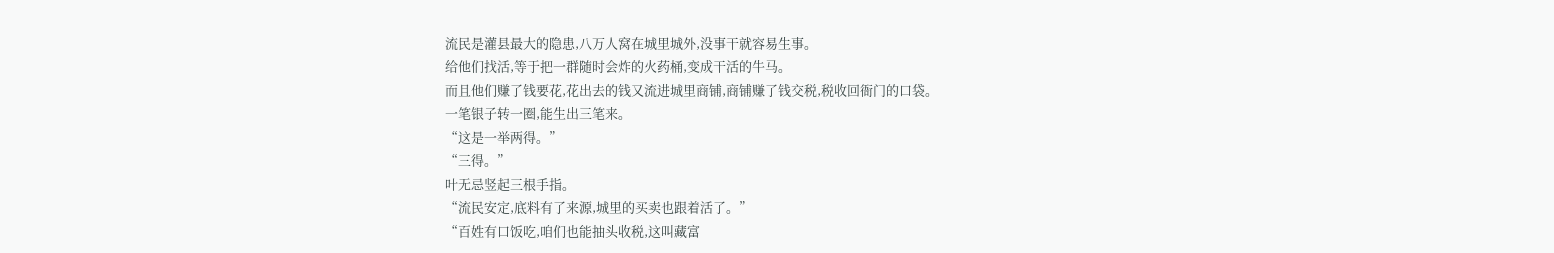流民是灌县最大的隐患,八万人窝在城里城外,没事干就容易生事。
给他们找活,等于把一群随时会炸的火药桶,变成干活的牛马。
而且他们赚了钱要花,花出去的钱又流进城里商铺,商铺赚了钱交税,税收回衙门的口袋。
一笔银子转一圈,能生出三笔来。
“这是一举两得。”
“三得。”
叶无忌竖起三根手指。
“流民安定,底料有了来源,城里的买卖也跟着活了。”
“百姓有口饭吃,咱们也能抽头收税,这叫藏富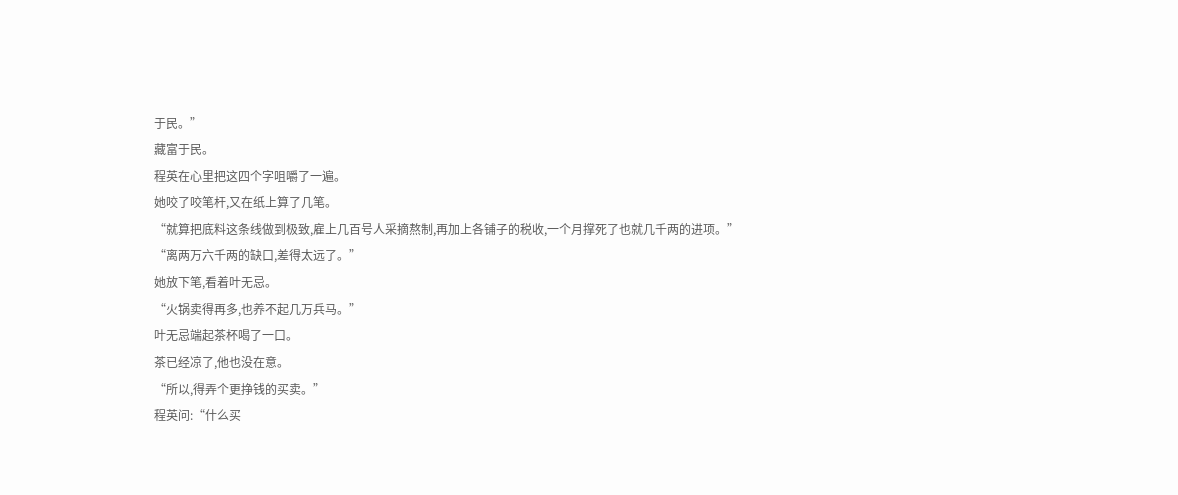于民。”
藏富于民。
程英在心里把这四个字咀嚼了一遍。
她咬了咬笔杆,又在纸上算了几笔。
“就算把底料这条线做到极致,雇上几百号人采摘熬制,再加上各铺子的税收,一个月撑死了也就几千两的进项。”
“离两万六千两的缺口,差得太远了。”
她放下笔,看着叶无忌。
“火锅卖得再多,也养不起几万兵马。”
叶无忌端起茶杯喝了一口。
茶已经凉了,他也没在意。
“所以,得弄个更挣钱的买卖。”
程英问:“什么买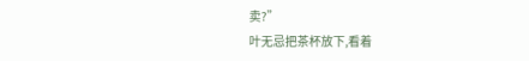卖?”
叶无忌把茶杯放下,看着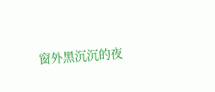窗外黑沉沉的夜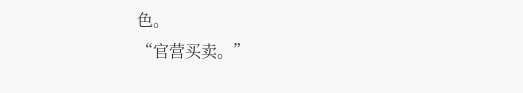色。
“官营买卖。”